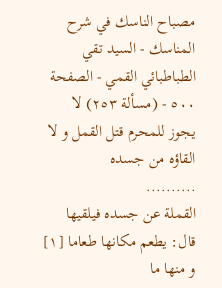مصباح الناسك في شرح المناسك - السيد تقي الطباطبائي القمي - الصفحة ٥٠٠ - (مسألة ٢٥٣) لا يجوز للمحرم قتل القمل و لا القاؤه من جسده
..........
القملة عن جسده فيلقيها قال: يطعم مكانها طعاما [١] و منها ما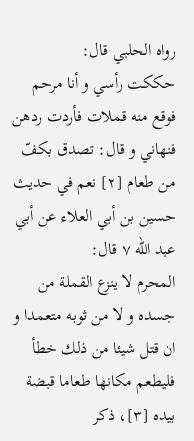رواه الحلبي قال:
حككت رأسي و أنا مرحم فوقع منه قملات فأردت ردهن فنهاني و قال: تصدق بكفّ من طعام [٢] نعم في حديث حسين بن أبي العلاء عن أبي عبد اللّه ٧ قال:
المحرم لا ينزع القملة من جسده و لا من ثوبه متعمدا و ان قتل شيئا من ذلك خطأ فليطعم مكانها طعاما قبضة بيده [٣]، ذكر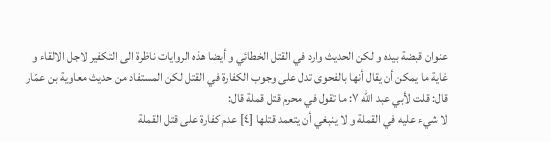عنوان قبضة بيده و لكن الحديث وارد في القتل الخطائي و أيضا هذه الروايات ناظرة الى التكفير لاجل الالقاء و غاية ما يمكن أن يقال أنها بالفحوى تدل على وجوب الكفارة في القتل لكن المستفاد من حديث معاوية بن عمّار قال: قلت لأبي عبد اللّه ٧: ما تقول في محرم قتل قملة قال:
لا شيء عليه في القملة و لا ينبغي أن يتعمد قتلها [٤] عدم كفارة على قتل القملة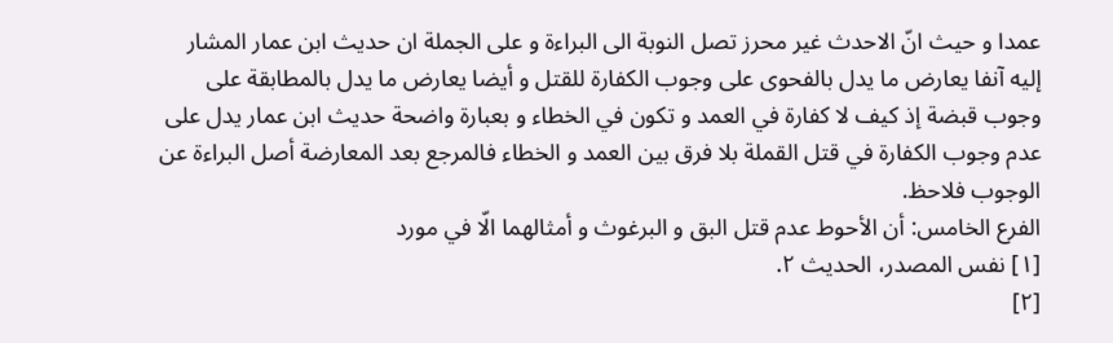عمدا و حيث انّ الاحدث غير محرز تصل النوبة الى البراءة و على الجملة ان حديث ابن عمار المشار إليه آنفا يعارض ما يدل بالفحوى على وجوب الكفارة للقتل و أيضا يعارض ما يدل بالمطابقة على وجوب قبضة إذ كيف لا كفارة في العمد و تكون في الخطاء و بعبارة واضحة حديث ابن عمار يدل على عدم وجوب الكفارة في قتل القملة بلا فرق بين العمد و الخطاء فالمرجع بعد المعارضة أصل البراءة عن الوجوب فلاحظ.
الفرع الخامس: أن الأحوط عدم قتل البق و البرغوث و أمثالهما الّا في مورد
[١] نفس المصدر، الحديث ٢.
[٢]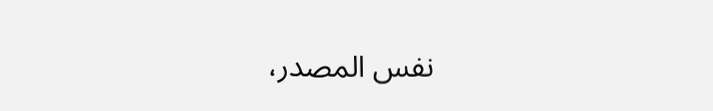نفس المصدر،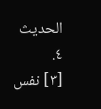الحديث ٤.
[٣] نفس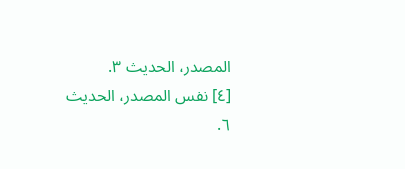المصدر، الحديث ٣.
[٤] نفس المصدر، الحديث ٦.